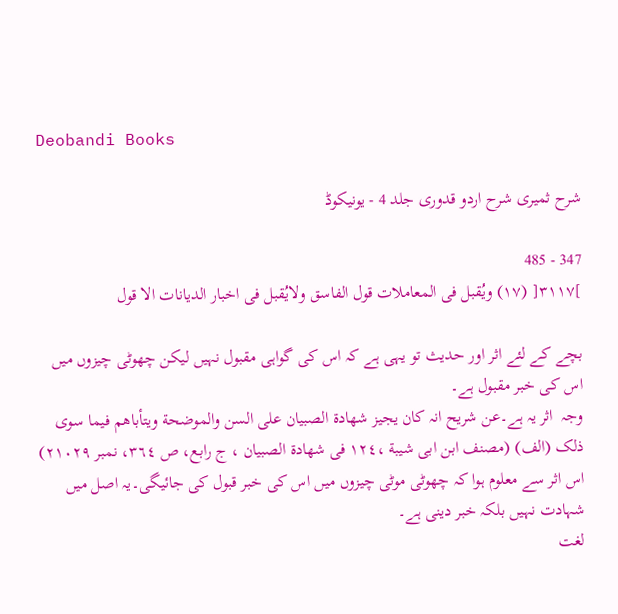Deobandi Books

شرح ثمیری شرح اردو قدوری جلد 4 - یونیکوڈ

347 - 485
]٣١١٧[ (١٧) ویُقبل فی المعاملات قول الفاسق ولایُقبل فی اخبار الدیانات الا قول

بچے کے لئے اثر اور حدیث تو یہی ہے کہ اس کی گواہی مقبول نہیں لیکن چھوٹی چیزوں میں اس کی خبر مقبول ہے۔
وجہ  اثر یہ ہے۔عن شریح انہ کان یجیز شھادة الصبیان علی السن والموضحة ویتأباھم فیما سوی ذلک (الف) (مصنف ابن ابی شیبة ،١٢٤ فی شھادة الصبیان ، ج رابع، ص ٣٦٤، نمبر ٢١٠٢٩) اس اثر سے معلوم ہوا کہ چھوٹی موٹی چیزوں میں اس کی خبر قبول کی جائیگی۔یہ اصل میں شہادت نہیں بلکہ خبر دینی ہے۔
لغت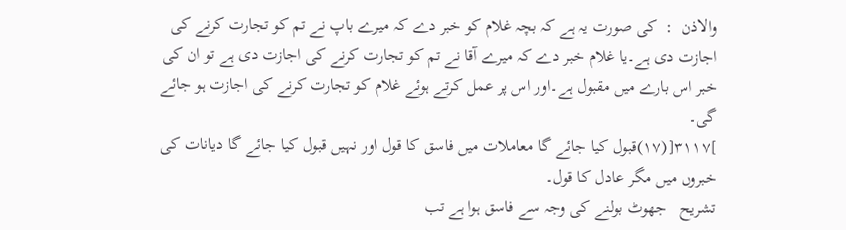والاذن  :  کی صورت یہ ہے کہ بچہ غلام کو خبر دے کہ میرے باپ نے تم کو تجارت کرنے کی اجازت دی ہے۔یا غلام خبر دے کہ میرے آقا نے تم کو تجارت کرنے کی اجازت دی ہے تو ان کی خبر اس بارے میں مقبول ہے۔اور اس پر عمل کرتے ہوئے غلام کو تجارت کرنے کی اجازت ہو جائے گی۔
]٣١١٧[(١٧)قبول کیا جائے گا معاملات میں فاسق کا قول اور نہیں قبول کیا جائے گا دیانات کی خبروں میں مگر عادل کا قول۔
تشریح   جھوٹ بولنے کی وجہ سے فاسق ہوا ہے تب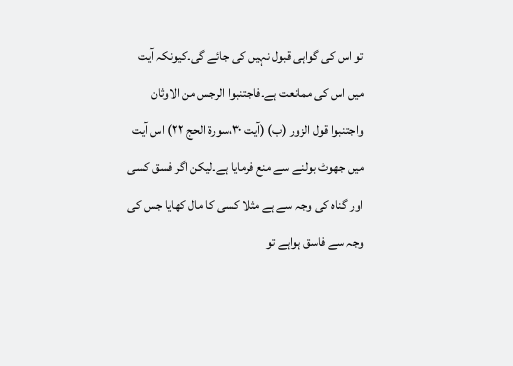تو اس کی گواہی قبول نہیں کی جائے گی۔کیونکہ آیت میں اس کی ممانعت ہے۔فاجتنبوا الرجس من الاوثان واجتنبوا قول الزور (ب) (آیت ٣٠،سورة الحج ٢٢) اس آیت میں جھوٹ بولنے سے منع فرمایا ہے۔لیکن اگر فسق کسی اور گناہ کی وجہ سے ہے مثلا کسی کا مال کھایا جس کی وجہ سے فاسق ہواہے تو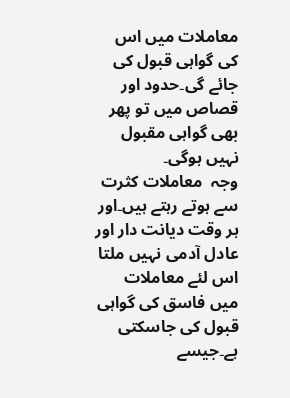معاملات میں اس کی گواہی قبول کی جائے گی۔حدود اور قصاص میں تو پھر بھی گواہی مقبول نہیں ہوگی۔
وجہ  معاملات کثرت سے ہوتے رہتے ہیں۔اور ہر وقت دیانت دار اور عادل آدمی نہیں ملتا اس لئے معاملات میں فاسق کی گواہی قبول کی جاسکتی ہے۔جیسے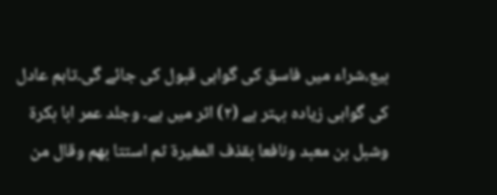بیع،شراء میں فاسق کی گواہی قبول کی جائے گی۔تاہم عادل کی گواہی زیادہ بہتر ہے (٢) اثر میں ہے۔ وجلد عمر ابا بکرة وشبل بن معبد ونافعا بقذف المغیرة ثم استتا بھم وقال من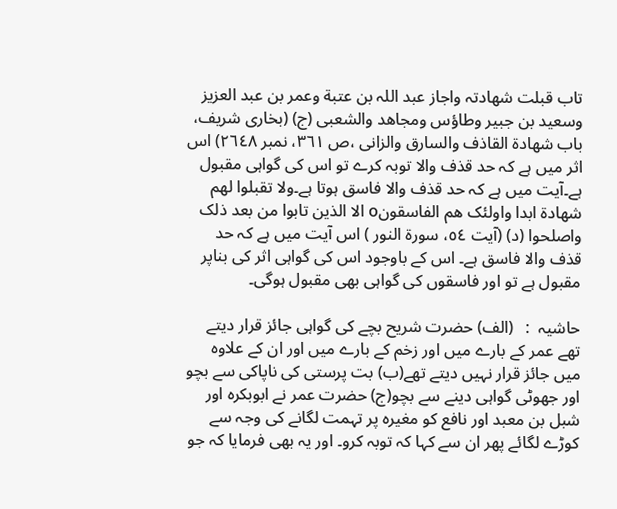تاب قبلت شھادتہ واجاز عبد اللہ بن عتبة وعمر بن عبد العزیز وسعید بن جبیر وطاؤس ومجاھد والشعبی (ج) (بخاری شریف، باب شھادة القاذف والسارق والزانی ،ص ٣٦١، نمبر ٢٦٤٨) اس اثر میں ہے کہ حد قذف والا توبہ کرے تو اس کی گواہی مقبول ہے۔آیت میں ہے کہ حد قذف والا فاسق ہوتا ہے۔ولا تقبلوا لھم شھادة ابدا واولئک ھم الفاسقونo الا الذین تابوا من بعد ذلک واصلحوا (د) (آیت ٥٤، سورة النور ) اس آیت میں ہے کہ حد قذف والا فاسق ہے۔ اس کے باوجود اس کی گواہی اثر کی بناپر مقبول ہے تو اور فاسقوں کی گواہی بھی مقبول ہوگی۔

حاشیہ  :   (الف) حضرت شریح بچے کی گواہی جائز قرار دیتے تھے عمر کے بارے میں اور زخم کے بارے میں اور ان کے علاوہ میں جائز قرار نہیں دیتے تھے(ب) بت پرستی کی ناپاکی سے بچو اور جھوٹی گواہی دینے سے بچو(ج) حضرت عمر نے ابوبکرہ اور شبل بن معبد اور نافع کو مغیرہ پر تہمت لگانے کی وجہ سے کوڑے لگائے پھر ان سے کہا کہ توبہ کرو۔ اور یہ بھی فرمایا کہ جو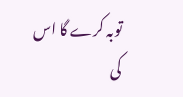توبہ کرے گا اس کی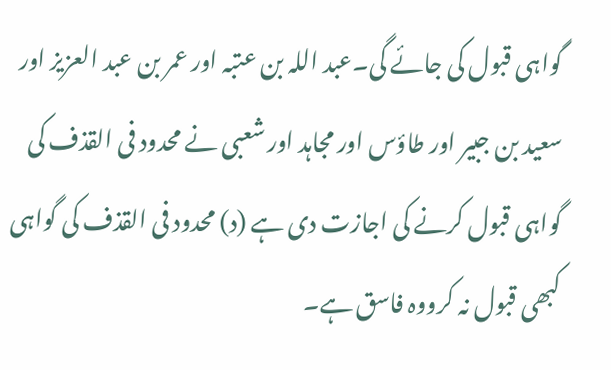گواہی قبول کی جائے گی۔عبد اللہ بن عتبہ اور عمر بن عبد العزیز اور سعید بن جبیر اور طاؤس اور مجاہد اور شعبی نے محدود فی القذف کی گواہی قبول کرنے کی اجازت دی ہے (د) محدود فی القذف کی گواہی کبھی قبول نہ کرووہ فاسق ہے۔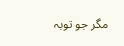مگر جو توبہ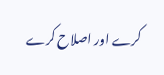کرے اور اصلاح کرے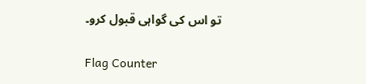تو اس کی گواہی قبول کرو۔

Flag Counter